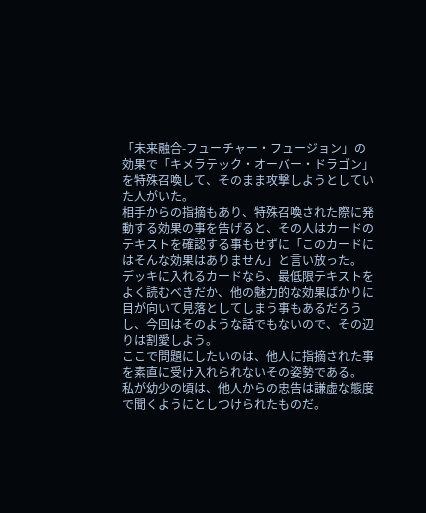「未来融合-フューチャー・フュージョン」の効果で「キメラテック・オーバー・ドラゴン」を特殊召喚して、そのまま攻撃しようとしていた人がいた。
相手からの指摘もあり、特殊召喚された際に発動する効果の事を告げると、その人はカードのテキストを確認する事もせずに「このカードにはそんな効果はありません」と言い放った。
デッキに入れるカードなら、最低限テキストをよく読むべきだか、他の魅力的な効果ばかりに目が向いて見落としてしまう事もあるだろうし、今回はそのような話でもないので、その辺りは割愛しよう。
ここで問題にしたいのは、他人に指摘された事を素直に受け入れられないその姿勢である。
私が幼少の頃は、他人からの忠告は謙虚な態度で聞くようにとしつけられたものだ。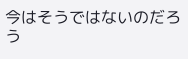今はそうではないのだろう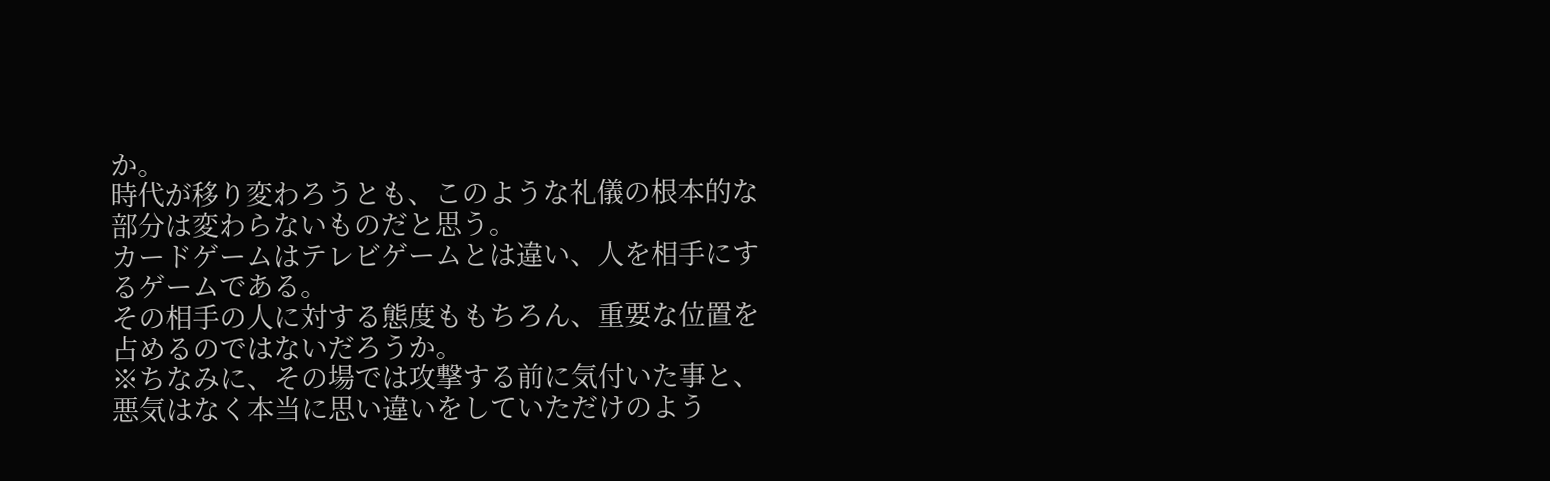か。
時代が移り変わろうとも、このような礼儀の根本的な部分は変わらないものだと思う。
カードゲームはテレビゲームとは違い、人を相手にするゲームである。
その相手の人に対する態度ももちろん、重要な位置を占めるのではないだろうか。
※ちなみに、その場では攻撃する前に気付いた事と、悪気はなく本当に思い違いをしていただけのよう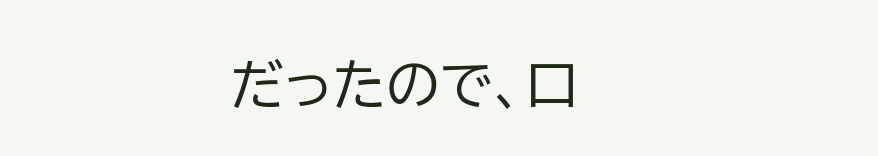だったので、口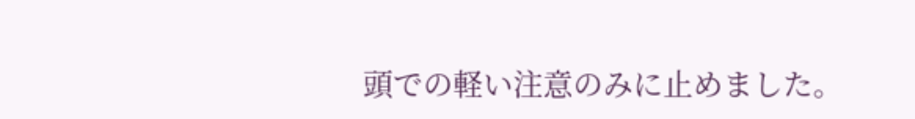頭での軽い注意のみに止めました。